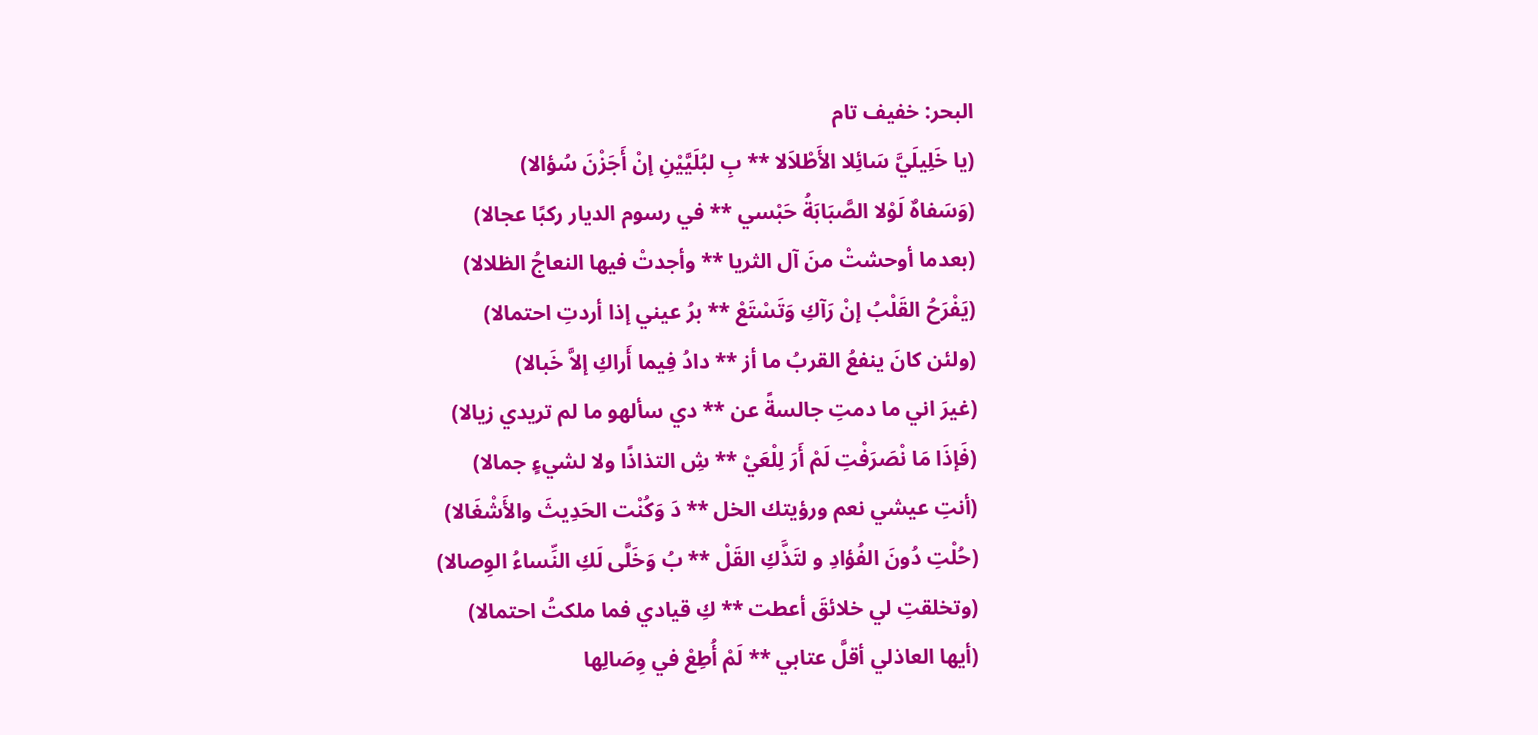البحر: خفيف تام
(يا خَلِيلَيَّ سَائِلا الأَطْلاَلا ** بِ لبُلَيَّيْنِ إنْ أَجَزْنَ سُؤالا)
(وَسَفاهٌ لَوْلا الصَّبَابَةُ حَبْسي ** في رسوم الديار ركبًا عجالا)
(بعدما أوحشتْ منَ آل الثريا ** وأجدتْ فيها النعاجُ الظلالا)
(يَفْرَحُ القَلْبُ إنْ رَآكِ وَتَسْتَعْ ** برُ عيني إذا أردتِ احتمالا)
(ولئن كانَ ينفعُ القربُ ما أز ** دادُ فِيما أَراكِ إلاَّ خَبالا)
(غيرَ اني ما دمتِ جالسةً عن ** دي سألهو ما لم تريدي زيالا)
(فَإذَا مَا نْصَرَفْتِ لَمْ أَرَ لِلْعَيْ ** شِ التذاذًا ولا لشيءٍ جمالا)
(أنتِ عيشي نعم ورؤيتك الخل ** دَ وَكُنْت الحَدِيثَ والأَشْغَالا)
(حُلْتِ دُونَ الفُؤادِ و لتَذَّكِ القَلْ ** بُ وَخَلَّى لَكِ النِّساءُ الوِصالا)
(وتخلقتِ لي خلائقَ أعطت ** كِ قيادي فما ملكتُ احتمالا)
(أيها العاذلي أقلَّ عتابي ** لَمْ أُطِعْ في وِصَالِها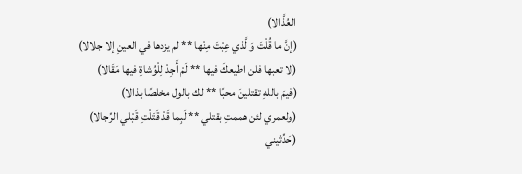العُذَّالا)
(إنَّ ما قُلْتَ وَ لَّذي عِبْتَ مِنْها ** لم يزدها في العينِ إلا جلالا)
(لا تعبها فلن اطيعكَ فيها ** لَمْ أَجِدْ لِلْوُشاةِ فيها مَقَالا)
(فيمَ باللهِ تقتلينَ محبًا ** لك بالول مخلصًا بذالا)
(ولعمري لئن هممتِ بقتلي ** لَبِما قَدْ قَتَلْتِ قَبْلي الرِّجالا)
(حَدِّثيني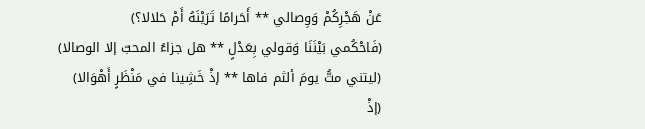عَنْ هَجْرِكُمْ وَوِصالي ** أَحَرامًا تَرَيْنَهُ أَمْ حَلالا؟)
(فَاحْكُمي بَيْنَنَا وَقولي بِعَدْلٍ ** هل جزاءُ المحبّ إلا الوصالا)
(ليتني متُّ يومَ ألثم فاها ** إذْ خَشِينا في مَنْظَرٍ أَهْوَالا)
(إذْ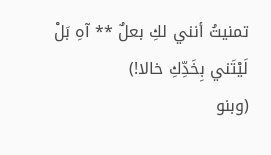تمنيتُ أنني لكِ بعلٌ ** آهِ بَلْ لَيْتَني بِخَدِّكِ خالا!)
(وبنو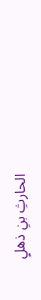الحارثِ بنِ ذهلٍ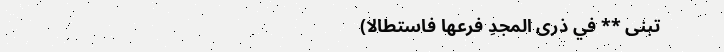تبنى ** في ذرى المجدِ فرعها فاستطالا)